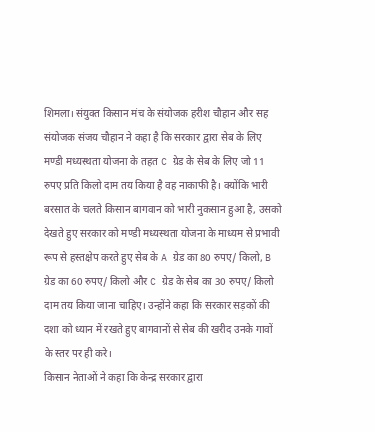शिमला। संयुक्त किसान मंच के संयोजक हरीश चौहान और सह संयोजक संजय चौहान ने कहा है कि सरकार द्वारा सेब के लिए मण्डी मध्यस्थता योजना के तहत C ग्रेड के सेब के लिए जो 11 रुपए प्रति किलो दाम तय किया है वह नाकाफी है। क्योंकि भारी बरसात के चलते किसान बागवान को भारी नुकसान हुआ है, उसको देखते हुए सरकार को मण्डी मध्यस्थता योजना के माध्यम से प्रभावी रूप से हस्तक्षेप करते हुए सेब के A ग्रेड का 80 रुपए/ किलो, B ग्रेड का 60 रुपए/ किलो और C ग्रेड के सेब का 30 रुपए/ किलो दाम तय किया जाना चाहिए। उन्होंने कहा कि सरकार सड़कों की दशा को ध्यान में रखते हुए बागवानों से सेब की खरीद उनके गावों के स्तर पर ही करे।
किसान नेताओं ने कहा कि केन्द्र सरकार द्वारा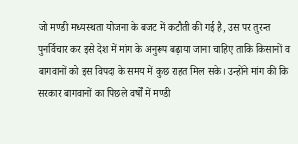जो मण्डी मध्यस्थता योजना के बजट में कटौती की गई है, उस पर तुरन्त पुनर्विचार कर इसे देश में मांग के अनुरूप बढ़ाया जाना चाहिए ताकि किसानों व बागवानों को इस विपदा के समय में कुछ राहत मिल सके। उन्होंने मांग की कि सरकार बागवानों का पिछले वर्षों में मण्डी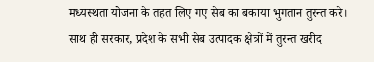मध्यस्थता योजना के तहत लिए गए सेब का बकाया भुगतान तुरन्त करे। साथ ही सरकार, प्रदेश के सभी सेब उत्पादक क्षेत्रों में तुरन्त खरीद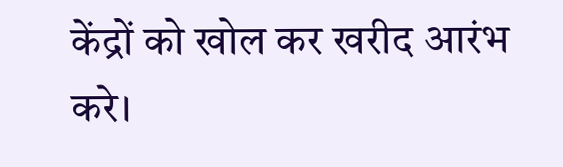केंद्रों को खोल कर खरीद आरंभ करे।